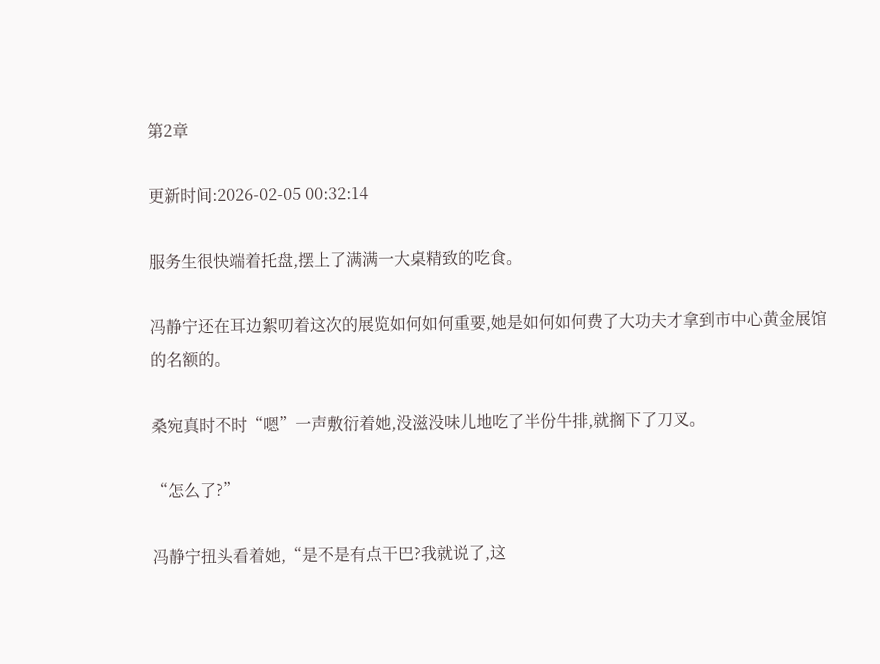第2章

更新时间:2026-02-05 00:32:14

服务生很快端着托盘,摆上了满满一大桌精致的吃食。

冯静宁还在耳边絮叨着这次的展览如何如何重要,她是如何如何费了大功夫才拿到市中心黄金展馆的名额的。

桑宛真时不时“嗯”一声敷衍着她,没滋没味儿地吃了半份牛排,就搁下了刀叉。

“怎么了?”

冯静宁扭头看着她,“是不是有点干巴?我就说了,这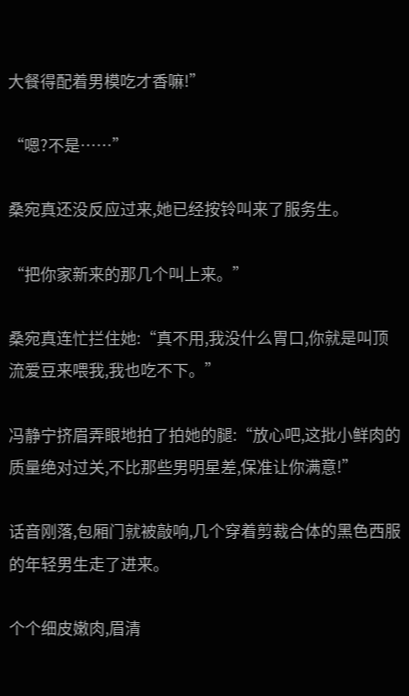大餐得配着男模吃才香嘛!”

“嗯?不是……”

桑宛真还没反应过来,她已经按铃叫来了服务生。

“把你家新来的那几个叫上来。”

桑宛真连忙拦住她:“真不用,我没什么胃口,你就是叫顶流爱豆来喂我,我也吃不下。”

冯静宁挤眉弄眼地拍了拍她的腿:“放心吧,这批小鲜肉的质量绝对过关,不比那些男明星差,保准让你满意!”

话音刚落,包厢门就被敲响,几个穿着剪裁合体的黑色西服的年轻男生走了进来。

个个细皮嫩肉,眉清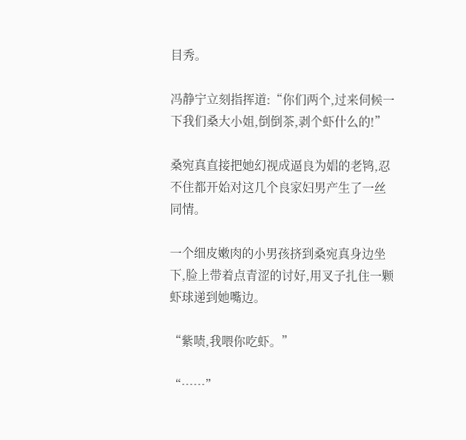目秀。

冯静宁立刻指挥道:“你们两个,过来伺候一下我们桑大小姐,倒倒茶,剥个虾什么的!”

桑宛真直接把她幻视成逼良为娼的老鸨,忍不住都开始对这几个良家妇男产生了一丝同情。

一个细皮嫩肉的小男孩挤到桑宛真身边坐下,脸上带着点青涩的讨好,用叉子扎住一颗虾球递到她嘴边。

“紫啧,我喂你吃虾。”

“……”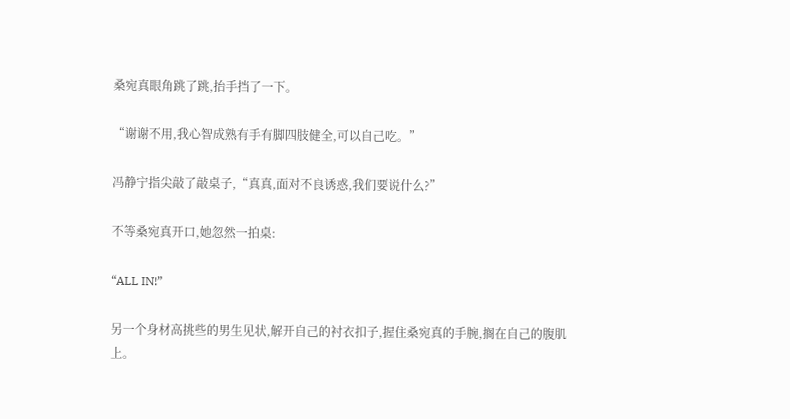桑宛真眼角跳了跳,抬手挡了一下。

“谢谢不用,我心智成熟有手有脚四肢健全,可以自己吃。”

冯静宁指尖敲了敲桌子,“真真,面对不良诱惑,我们要说什么?”

不等桑宛真开口,她忽然一拍桌:

“ALL IN!”

另一个身材高挑些的男生见状,解开自己的衬衣扣子,握住桑宛真的手腕,搁在自己的腹肌上。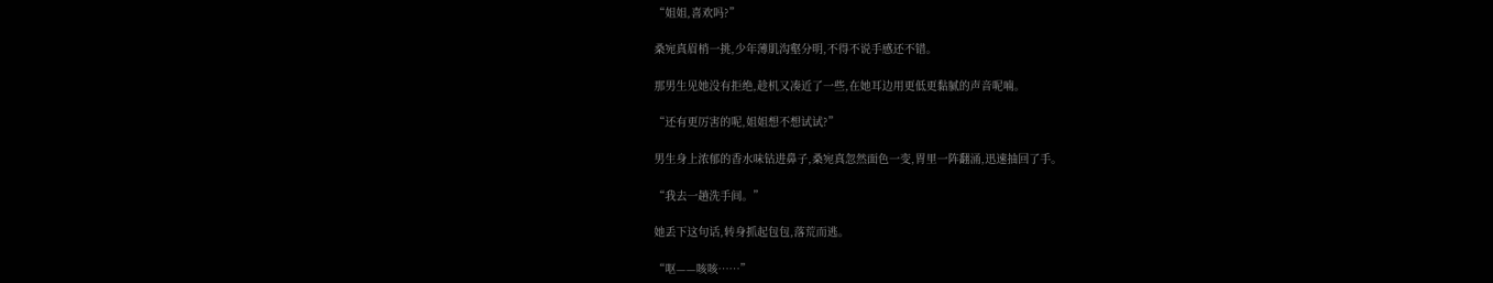“姐姐,喜欢吗?”

桑宛真眉梢一挑,少年薄肌沟壑分明,不得不说手感还不错。

那男生见她没有拒绝,趁机又凑近了一些,在她耳边用更低更黏腻的声音呢喃。

“还有更厉害的呢,姐姐想不想试试?”

男生身上浓郁的香水味钻进鼻子,桑宛真忽然面色一变,胃里一阵翻涌,迅速抽回了手。

“我去一趟洗手间。”

她丢下这句话,转身抓起包包,落荒而逃。

“呕——咳咳……”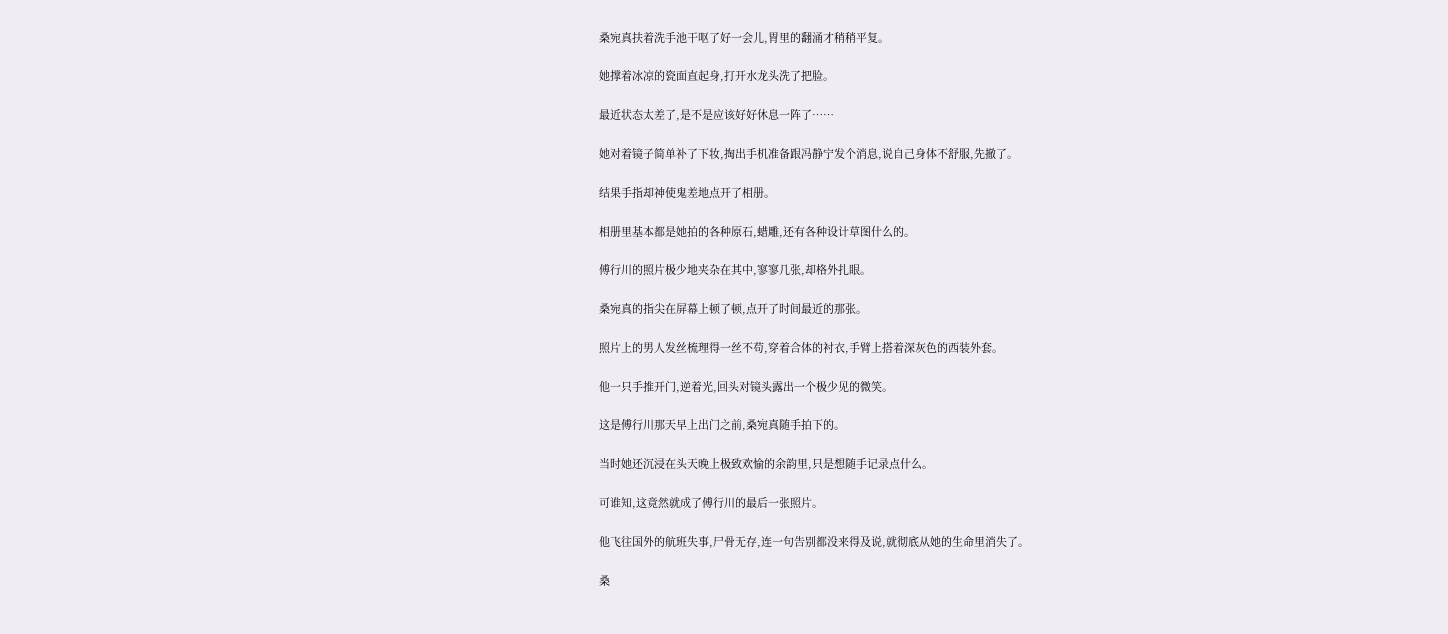桑宛真扶着洗手池干呕了好一会儿,胃里的翻涌才稍稍平复。

她撑着冰凉的瓷面直起身,打开水龙头洗了把脸。

最近状态太差了,是不是应该好好休息一阵了……

她对着镜子简单补了下妆,掏出手机准备跟冯静宁发个消息,说自己身体不舒服,先撤了。

结果手指却神使鬼差地点开了相册。

相册里基本都是她拍的各种原石,蜡雕,还有各种设计草图什么的。

傅行川的照片极少地夹杂在其中,寥寥几张,却格外扎眼。

桑宛真的指尖在屏幕上顿了顿,点开了时间最近的那张。

照片上的男人发丝梳理得一丝不苟,穿着合体的衬衣,手臂上搭着深灰色的西装外套。

他一只手推开门,逆着光,回头对镜头露出一个极少见的微笑。

这是傅行川那天早上出门之前,桑宛真随手拍下的。

当时她还沉浸在头天晚上极致欢愉的余韵里,只是想随手记录点什么。

可谁知,这竟然就成了傅行川的最后一张照片。

他飞往国外的航班失事,尸骨无存,连一句告别都没来得及说,就彻底从她的生命里消失了。

桑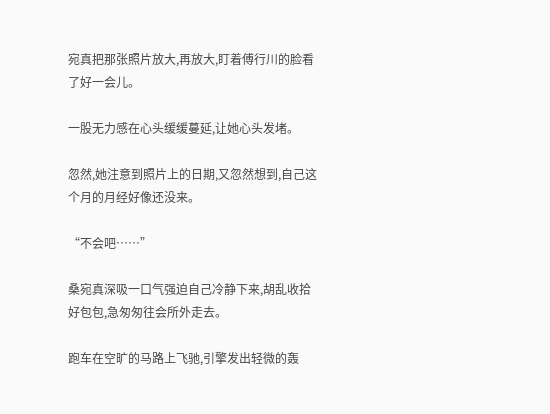宛真把那张照片放大,再放大,盯着傅行川的脸看了好一会儿。

一股无力感在心头缓缓蔓延,让她心头发堵。

忽然,她注意到照片上的日期,又忽然想到,自己这个月的月经好像还没来。

“不会吧……”

桑宛真深吸一口气强迫自己冷静下来,胡乱收拾好包包,急匆匆往会所外走去。

跑车在空旷的马路上飞驰,引擎发出轻微的轰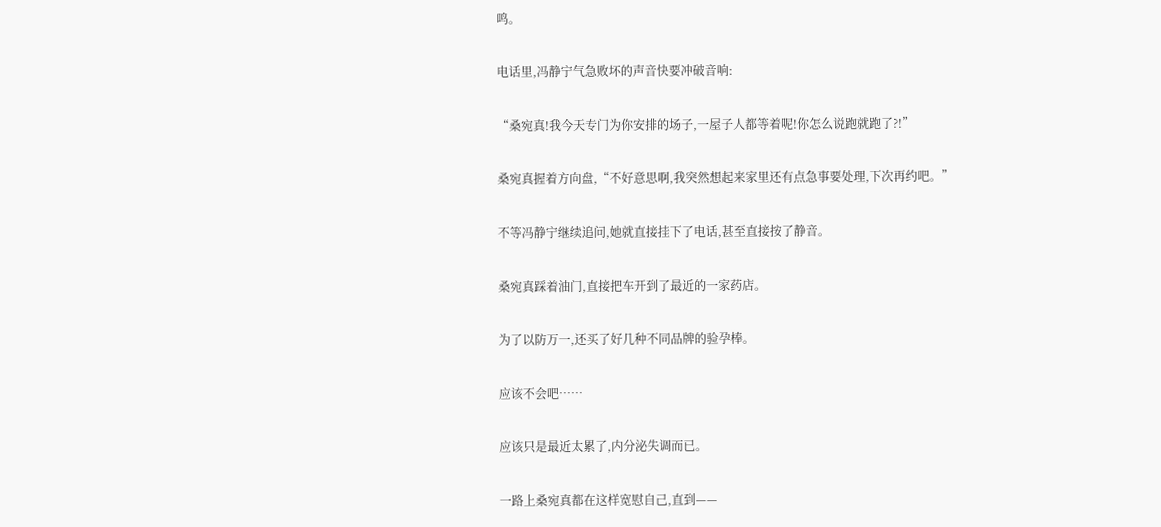鸣。

电话里,冯静宁气急败坏的声音快要冲破音响:

“桑宛真!我今天专门为你安排的场子,一屋子人都等着呢!你怎么说跑就跑了?!”

桑宛真握着方向盘,“不好意思啊,我突然想起来家里还有点急事要处理,下次再约吧。”

不等冯静宁继续追问,她就直接挂下了电话,甚至直接按了静音。

桑宛真踩着油门,直接把车开到了最近的一家药店。

为了以防万一,还买了好几种不同品牌的验孕棒。

应该不会吧……

应该只是最近太累了,内分泌失调而已。

一路上桑宛真都在这样宽慰自己,直到——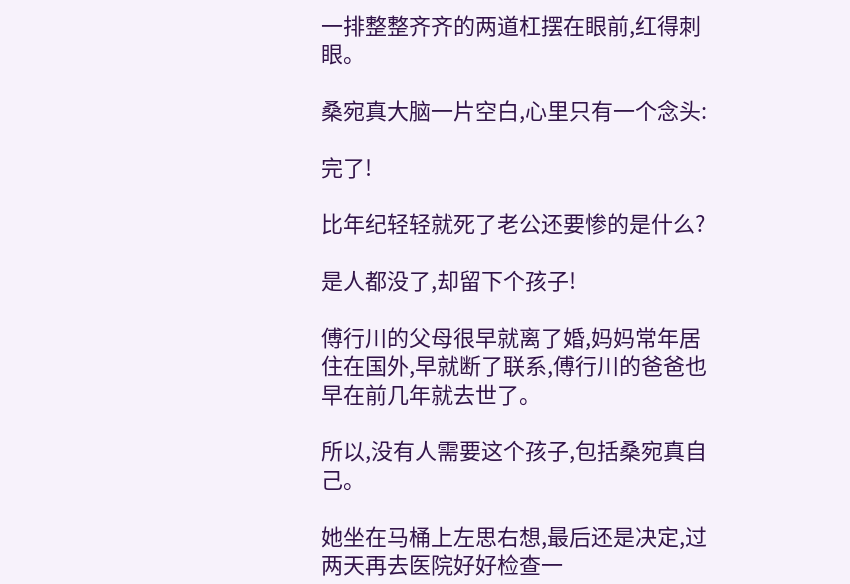一排整整齐齐的两道杠摆在眼前,红得刺眼。

桑宛真大脑一片空白,心里只有一个念头:

完了!

比年纪轻轻就死了老公还要惨的是什么?

是人都没了,却留下个孩子!

傅行川的父母很早就离了婚,妈妈常年居住在国外,早就断了联系,傅行川的爸爸也早在前几年就去世了。

所以,没有人需要这个孩子,包括桑宛真自己。

她坐在马桶上左思右想,最后还是决定,过两天再去医院好好检查一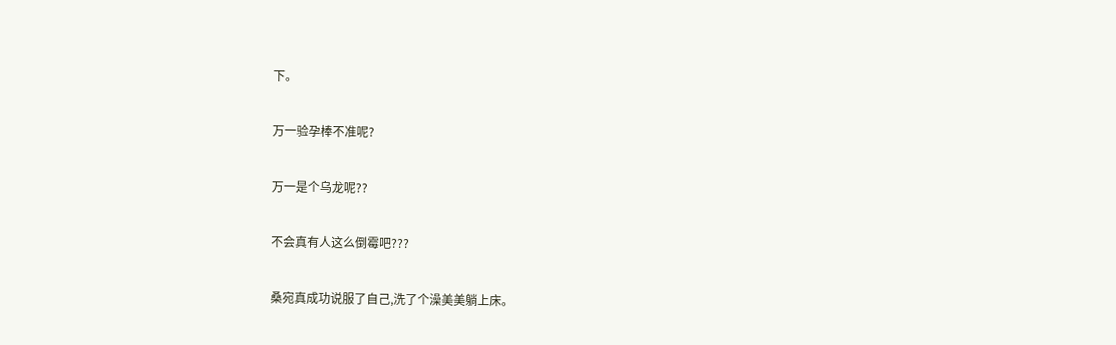下。

万一验孕棒不准呢?

万一是个乌龙呢??

不会真有人这么倒霉吧???

桑宛真成功说服了自己,洗了个澡美美躺上床。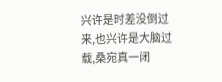兴许是时差没倒过来,也兴许是大脑过载,桑宛真一闭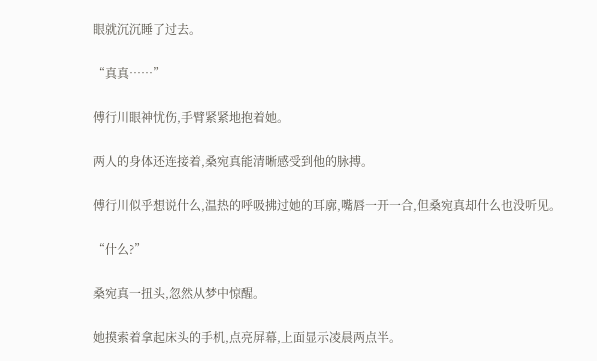眼就沉沉睡了过去。

“真真……”

傅行川眼神忧伤,手臂紧紧地抱着她。

两人的身体还连接着,桑宛真能清晰感受到他的脉搏。

傅行川似乎想说什么,温热的呼吸拂过她的耳廓,嘴唇一开一合,但桑宛真却什么也没听见。

“什么?”

桑宛真一扭头,忽然从梦中惊醒。

她摸索着拿起床头的手机,点亮屏幕,上面显示凌晨两点半。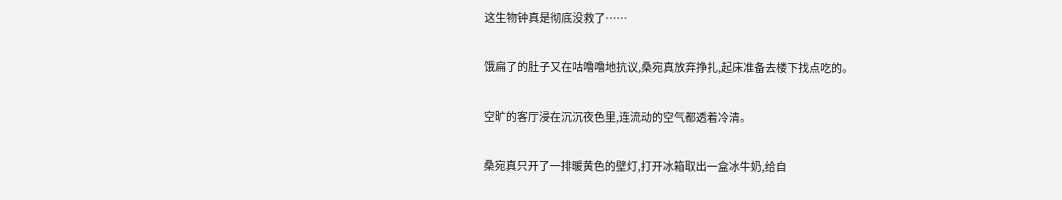这生物钟真是彻底没救了……

饿扁了的肚子又在咕噜噜地抗议,桑宛真放弃挣扎,起床准备去楼下找点吃的。

空旷的客厅浸在沉沉夜色里,连流动的空气都透着冷清。

桑宛真只开了一排暖黄色的壁灯,打开冰箱取出一盒冰牛奶,给自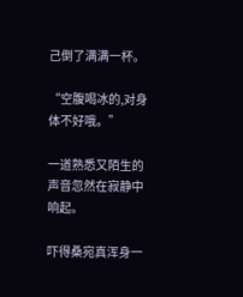己倒了满满一杯。

“空腹喝冰的,对身体不好哦。”

一道熟悉又陌生的声音忽然在寂静中响起。

吓得桑宛真浑身一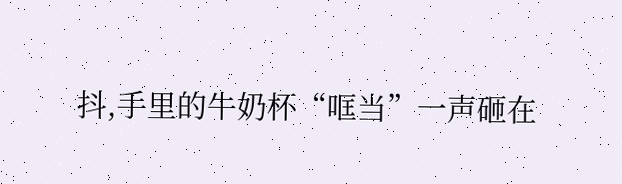抖,手里的牛奶杯“哐当”一声砸在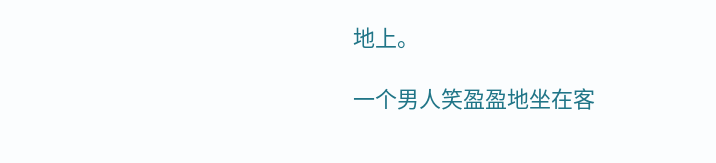地上。

一个男人笑盈盈地坐在客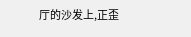厅的沙发上,正歪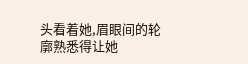头看着她,眉眼间的轮廓熟悉得让她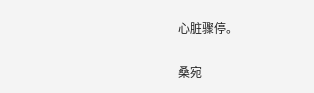心脏骤停。

桑宛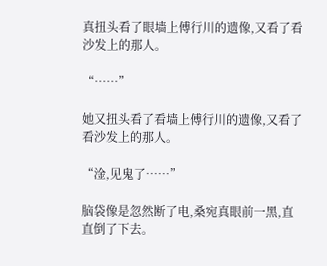真扭头看了眼墙上傅行川的遗像,又看了看沙发上的那人。

“……”

她又扭头看了看墙上傅行川的遗像,又看了看沙发上的那人。

“淦,见鬼了……”

脑袋像是忽然断了电,桑宛真眼前一黑,直直倒了下去。